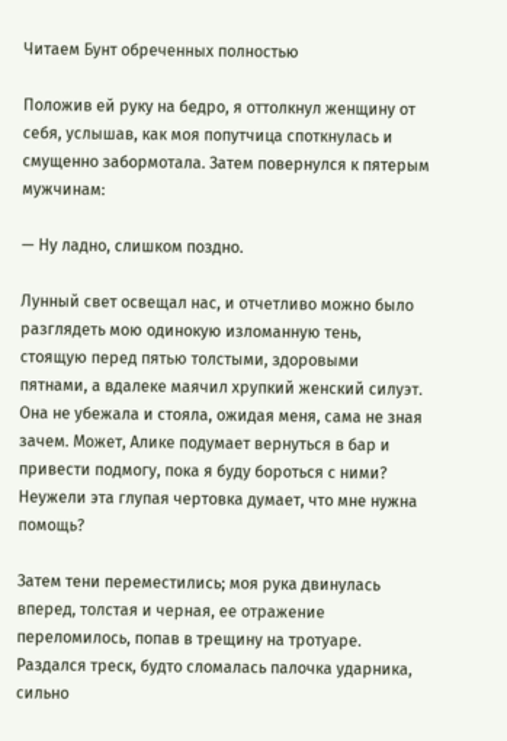Читаем Бунт обреченных полностью

Положив ей руку на бедро, я оттолкнул женщину от себя, услышав, как моя попутчица споткнулась и смущенно забормотала. Затем повернулся к пятерым мужчинам:

— Ну ладно, слишком поздно.

Лунный свет освещал нас, и отчетливо можно было разглядеть мою одинокую изломанную тень, стоящую перед пятью толстыми, здоровыми пятнами, а вдалеке маячил хрупкий женский силуэт. Она не убежала и стояла, ожидая меня, сама не зная зачем. Может, Алике подумает вернуться в бар и привести подмогу, пока я буду бороться с ними? Неужели эта глупая чертовка думает, что мне нужна помощь?

Затем тени переместились; моя рука двинулась вперед, толстая и черная, ее отражение переломилось, попав в трещину на тротуаре. Раздался треск, будто сломалась палочка ударника, сильно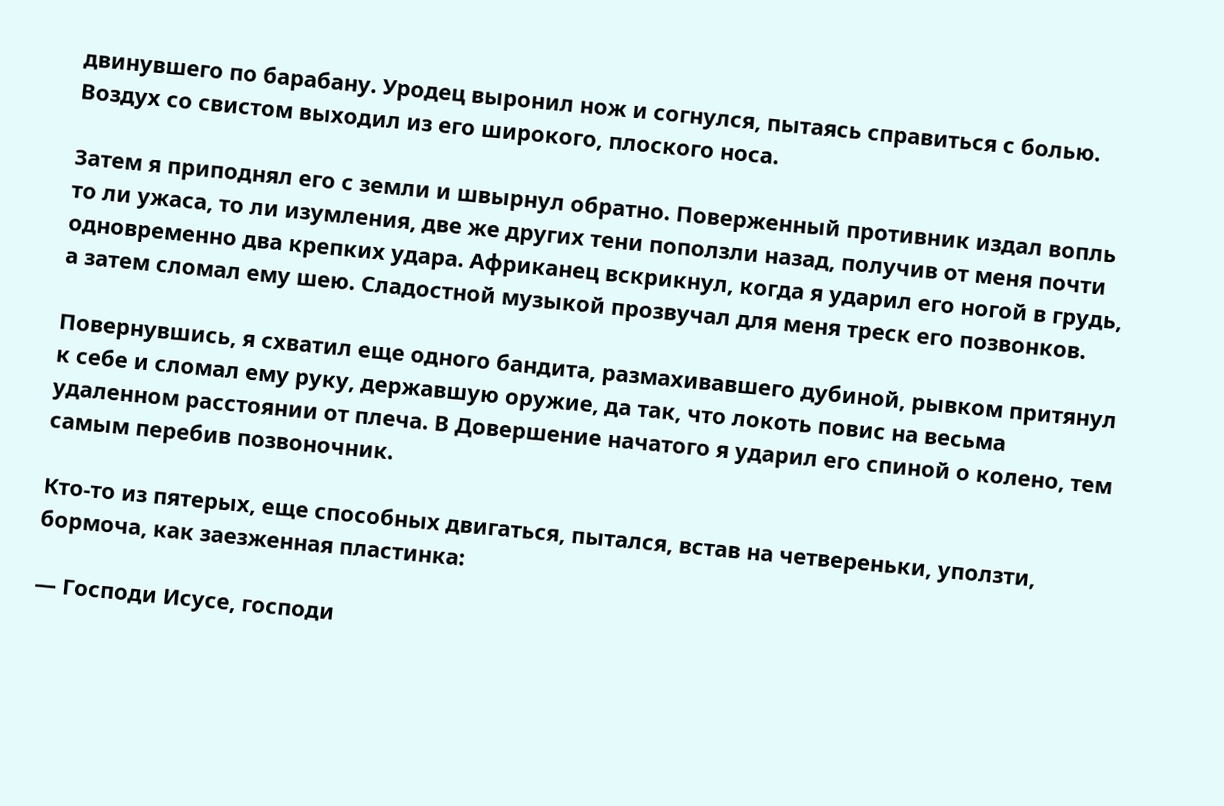двинувшего по барабану. Уродец выронил нож и согнулся, пытаясь справиться с болью. Воздух со свистом выходил из его широкого, плоского носа.

Затем я приподнял его с земли и швырнул обратно. Поверженный противник издал вопль то ли ужаса, то ли изумления, две же других тени поползли назад, получив от меня почти одновременно два крепких удара. Африканец вскрикнул, когда я ударил его ногой в грудь, а затем сломал ему шею. Сладостной музыкой прозвучал для меня треск его позвонков.

Повернувшись, я схватил еще одного бандита, размахивавшего дубиной, рывком притянул к себе и сломал ему руку, державшую оружие, да так, что локоть повис на весьма удаленном расстоянии от плеча. В Довершение начатого я ударил его спиной о колено, тем самым перебив позвоночник.

Кто-то из пятерых, еще способных двигаться, пытался, встав на четвереньки, уползти, бормоча, как заезженная пластинка:

— Господи Исусе, господи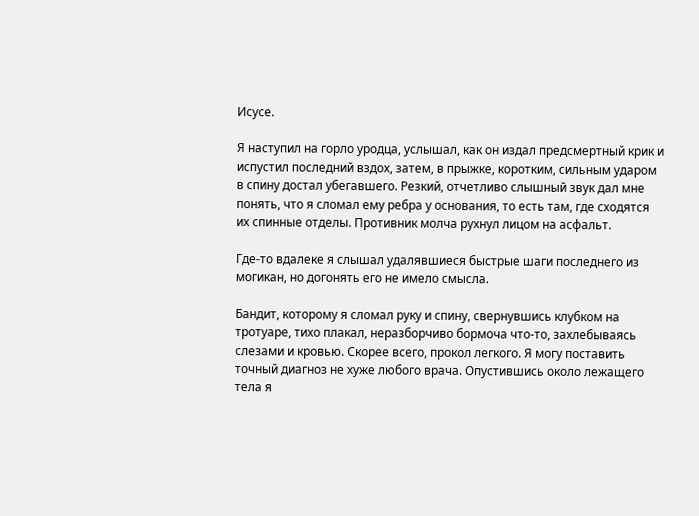Исусе.

Я наступил на горло уродца, услышал, как он издал предсмертный крик и испустил последний вздох, затем, в прыжке, коротким, сильным ударом в спину достал убегавшего. Резкий, отчетливо слышный звук дал мне понять, что я сломал ему ребра у основания, то есть там, где сходятся их спинные отделы. Противник молча рухнул лицом на асфальт.

Где-то вдалеке я слышал удалявшиеся быстрые шаги последнего из могикан, но догонять его не имело смысла.

Бандит, которому я сломал руку и спину, свернувшись клубком на тротуаре, тихо плакал, неразборчиво бормоча что-то, захлебываясь слезами и кровью. Скорее всего, прокол легкого. Я могу поставить точный диагноз не хуже любого врача. Опустившись около лежащего тела я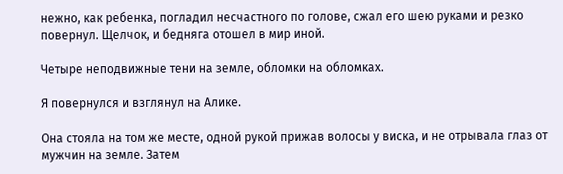нежно, как ребенка, погладил несчастного по голове, сжал его шею руками и резко повернул. Щелчок, и бедняга отошел в мир иной.

Четыре неподвижные тени на земле, обломки на обломках.

Я повернулся и взглянул на Алике.

Она стояла на том же месте, одной рукой прижав волосы у виска, и не отрывала глаз от мужчин на земле. Затем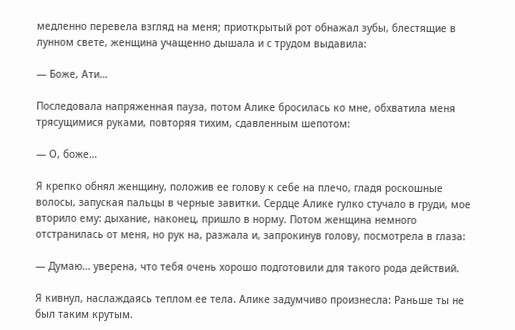медленно перевела взгляд на меня; приоткрытый рот обнажал зубы, блестящие в лунном свете, женщина учащенно дышала и с трудом выдавила:

— Боже, Ати…

Последовала напряженная пауза, потом Алике бросилась ко мне, обхватила меня трясущимися руками, повторяя тихим, сдавленным шепотом:

— О, боже…

Я крепко обнял женщину, положив ее голову к себе на плечо, гладя роскошные волосы, запуская пальцы в черные завитки. Сердце Алике гулко стучало в груди, мое вторило ему: дыхание, наконец, пришло в норму. Потом женщина немного отстранилась от меня, но рук на, разжала и, запрокинув голову, посмотрела в глаза:

— Думаю… уверена, что тебя очень хорошо подготовили для такого рода действий.

Я кивнул, наслаждаясь теплом ее тела. Алике задумчиво произнесла: Раньше ты не был таким крутым.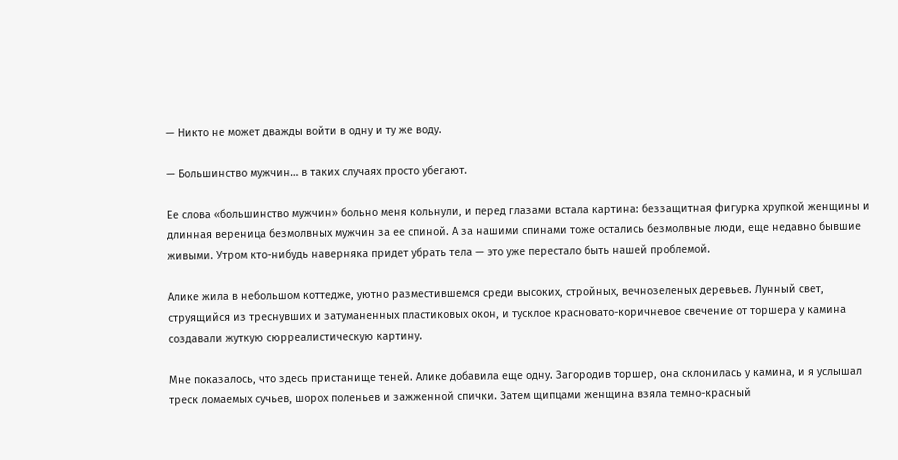— Никто не может дважды войти в одну и ту же воду.

— Большинство мужчин… в таких случаях просто убегают.

Ее слова «большинство мужчин» больно меня кольнули, и перед глазами встала картина: беззащитная фигурка хрупкой женщины и длинная вереница безмолвных мужчин за ее спиной. А за нашими спинами тоже остались безмолвные люди, еще недавно бывшие живыми. Утром кто-нибудь наверняка придет убрать тела — это уже перестало быть нашей проблемой.

Алике жила в небольшом коттедже, уютно разместившемся среди высоких, стройных, вечнозеленых деревьев. Лунный свет, струящийся из треснувших и затуманенных пластиковых окон, и тусклое красновато-коричневое свечение от торшера у камина создавали жуткую сюрреалистическую картину.

Мне показалось, что здесь пристанище теней. Алике добавила еще одну. Загородив торшер, она склонилась у камина, и я услышал треск ломаемых сучьев, шорох поленьев и зажженной спички. Затем щипцами женщина взяла темно-красный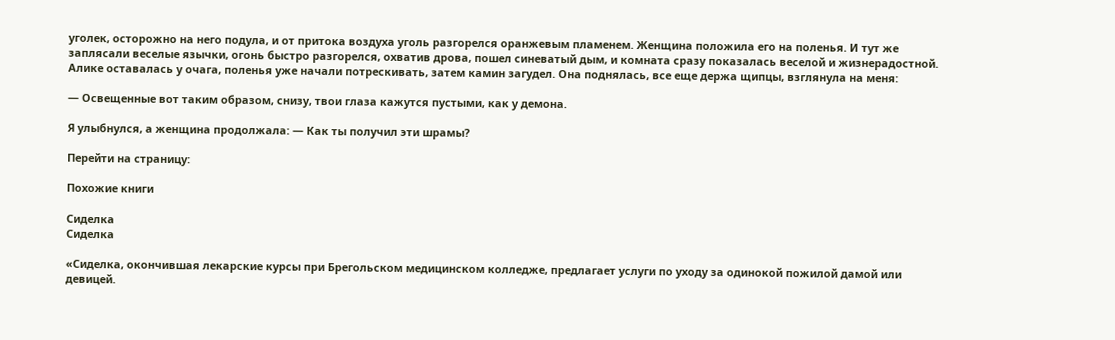уголек, осторожно на него подула, и от притока воздуха уголь разгорелся оранжевым пламенем. Женщина положила его на поленья. И тут же заплясали веселые язычки, огонь быстро разгорелся, охватив дрова, пошел синеватый дым, и комната сразу показалась веселой и жизнерадостной. Алике оставалась у очага, поленья уже начали потрескивать, затем камин загудел. Она поднялась, все еще держа щипцы, взглянула на меня:

— Освещенные вот таким образом, снизу, твои глаза кажутся пустыми, как у демона.

Я улыбнулся, а женщина продолжала: — Как ты получил эти шрамы?

Перейти на страницу:

Похожие книги

Сиделка
Сиделка

«Сиделка, окончившая лекарские курсы при Брегольском медицинском колледже, предлагает услуги по уходу за одинокой пожилой дамой или девицей.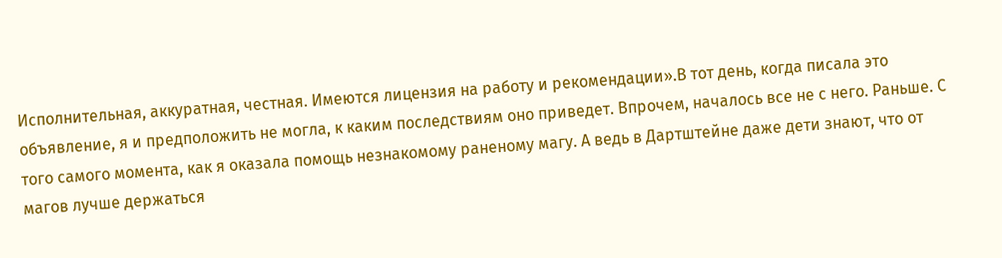Исполнительная, аккуратная, честная. Имеются лицензия на работу и рекомендации».В тот день, когда писала это объявление, я и предположить не могла, к каким последствиям оно приведет. Впрочем, началось все не с него. Раньше. С того самого момента, как я оказала помощь незнакомому раненому магу. А ведь в Дартштейне даже дети знают, что от магов лучше держаться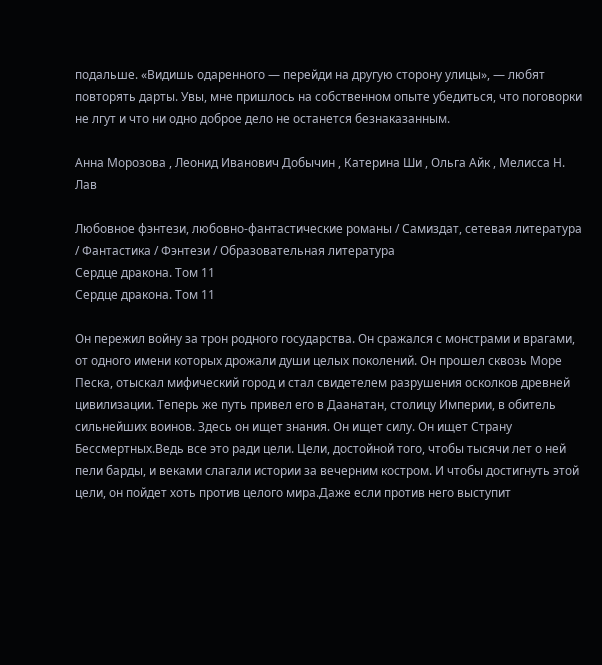подальше. «Видишь одаренного — перейди на другую сторону улицы», — любят повторять дарты. Увы, мне пришлось на собственном опыте убедиться, что поговорки не лгут и что ни одно доброе дело не останется безнаказанным.

Анна Морозова , Леонид Иванович Добычин , Катерина Ши , Ольга Айк , Мелисса Н. Лав

Любовное фэнтези, любовно-фантастические романы / Самиздат, сетевая литература / Фантастика / Фэнтези / Образовательная литература
Сердце дракона. Том 11
Сердце дракона. Том 11

Он пережил войну за трон родного государства. Он сражался с монстрами и врагами, от одного имени которых дрожали души целых поколений. Он прошел сквозь Море Песка, отыскал мифический город и стал свидетелем разрушения осколков древней цивилизации. Теперь же путь привел его в Даанатан, столицу Империи, в обитель сильнейших воинов. Здесь он ищет знания. Он ищет силу. Он ищет Страну Бессмертных.Ведь все это ради цели. Цели, достойной того, чтобы тысячи лет о ней пели барды, и веками слагали истории за вечерним костром. И чтобы достигнуть этой цели, он пойдет хоть против целого мира.Даже если против него выступит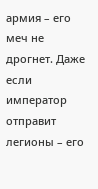армия – его меч не дрогнет. Даже если император отправит легионы – его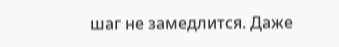шаг не замедлится. Даже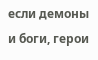если демоны и боги, герои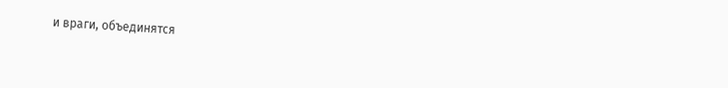и враги, объединятся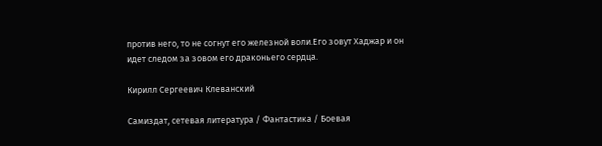против него, то не согнут его железной воли.Его зовут Хаджар и он идет следом за зовом его драконьего сердца.

Кирилл Сергеевич Клеванский

Самиздат, сетевая литература / Фантастика / Боевая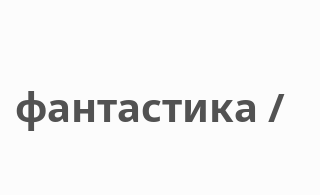фантастика /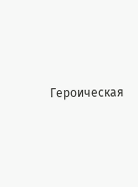Героическая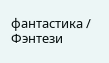фантастика / Фэнтези